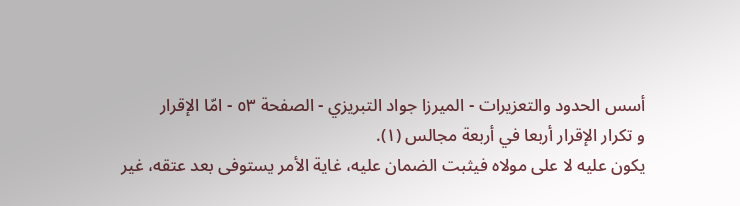أسس الحدود والتعزيرات - الميرزا جواد التبريزي - الصفحة ٥٣ - امّا الإقرار
و تكرار الإقرار أربعا في أربعة مجالس (١).
يكون عليه لا على مولاه فيثبت الضمان عليه، غاية الأمر يستوفى بعد عتقه، غير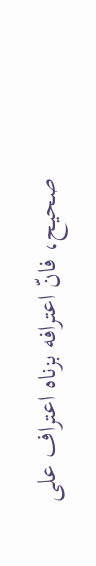صحيح، فانّ اعترافه بزناه اعتراف على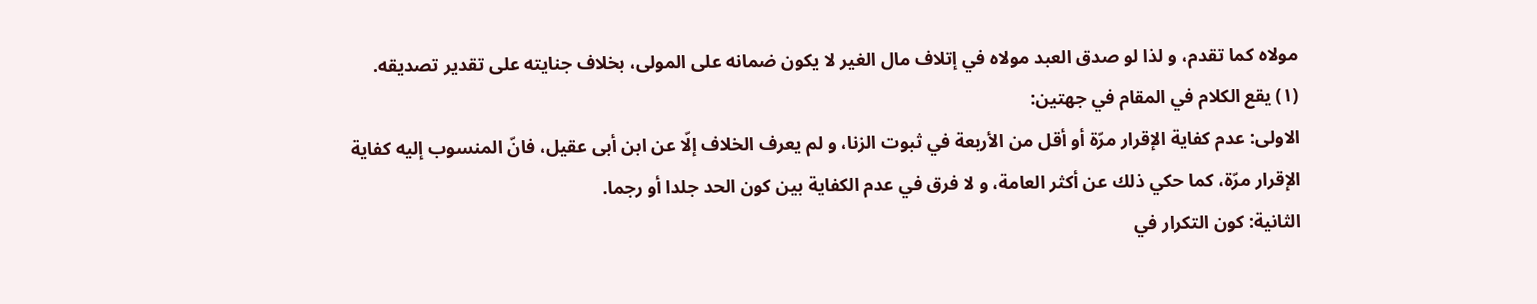مولاه كما تقدم، و لذا لو صدق العبد مولاه في إتلاف مال الغير لا يكون ضمانه على المولى، بخلاف جنايته على تقدير تصديقه.
(١) يقع الكلام في المقام في جهتين:
الاولى: عدم كفاية الإقرار مرّة أو أقل من الأربعة في ثبوت الزنا، و لم يعرف الخلاف إلّا عن ابن أبى عقيل، فانّ المنسوب إليه كفاية الإقرار مرّة، كما حكي ذلك عن أكثر العامة، و لا فرق في عدم الكفاية بين كون الحد جلدا أو رجما.
الثانية: كون التكرار في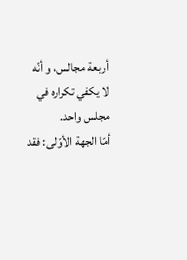أربعة مجالس، و أنّه لا يكفي تكراره في مجلس واحد.
أمّا الجهة الأوّلى: فقد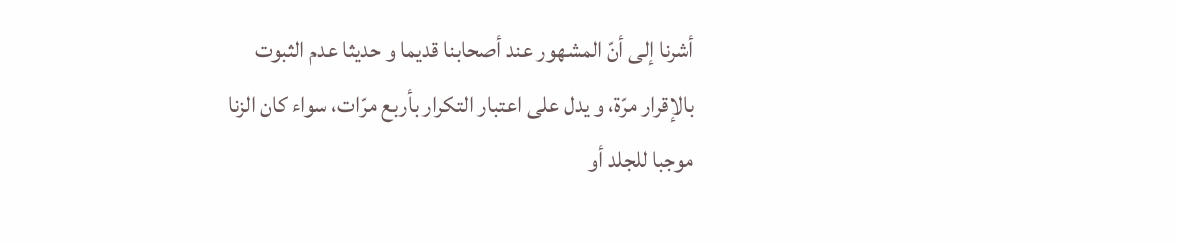أشرنا إلى أنّ المشهور عند أصحابنا قديما و حديثا عدم الثبوت بالإقرار مرّة، و يدل على اعتبار التكرار بأربع مرّات، سواء كان الزنا موجبا للجلد أو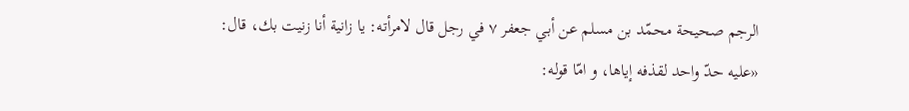الرجم صحيحة محمّد بن مسلم عن أبي جعفر ٧ في رجل قال لامرأته: يا زانية أنا زنيت بك، قال: «عليه حدّ واحد لقذفه إياها، و امّا قوله: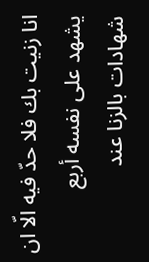انا زنيت بك فلا حدّ فيه الّا ان يشهد على نفسه أربع شهادات بالزنا عند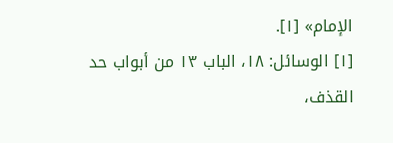الإمام» [١].
[١] الوسائل: ١٨، الباب ١٣ من أبواب حد القذف،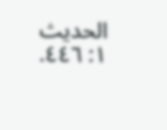الحديث ١: ٤٤٦.